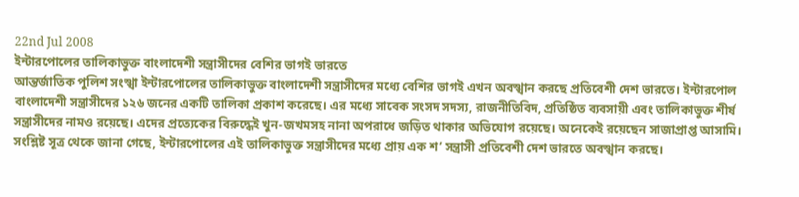22nd Jul 2008
ইন্টারপোলের তালিকাভুক্ত বাংলাদেশী সন্ত্রাসীদের বেশির ভাগই ভারতে
আন্তর্জাতিক পুলিশ সংস্খা ইন্টারপোলের তালিকাভুক্ত বাংলাদেশী সন্ত্রাসীদের মধ্যে বেশির ভাগই এখন অবস্খান করছে প্রতিবেশী দেশ ভারতে। ইন্টারপোল বাংলাদেশী সন্ত্রাসীদের ১২৬ জনের একটি তালিকা প্রকাশ করেছে। এর মধ্যে সাবেক সংসদ সদস্য, রাজনীতিবিদ, প্রতিষ্ঠিত ব্যবসায়ী এবং তালিকাভুক্ত শীর্ষ সন্ত্রাসীদের নামও রয়েছে। এদের প্রত্যেকের বিরুদ্ধেই খুন-জখমসহ নানা অপরাধে জড়িত থাকার অভিযোগ রয়েছে। অনেকেই রয়েছেন সাজাপ্রাপ্ত আসামি।
সংশ্লিষ্ট সূত্র থেকে জানা গেছে, ইন্টারপোলের এই তালিকাভুক্ত সন্ত্রাসীদের মধ্যে প্রায় এক শ’ সন্ত্রাসী প্রতিবেশী দেশ ভারতে অবস্খান করছে।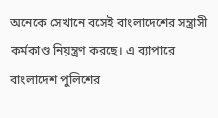অনেকে সেখানে বসেই বাংলাদেশের সন্ত্রাসী কর্মকাণ্ড নিয়ন্ত্রণ করছে। এ ব্যাপারে বাংলাদেশ পুলিশের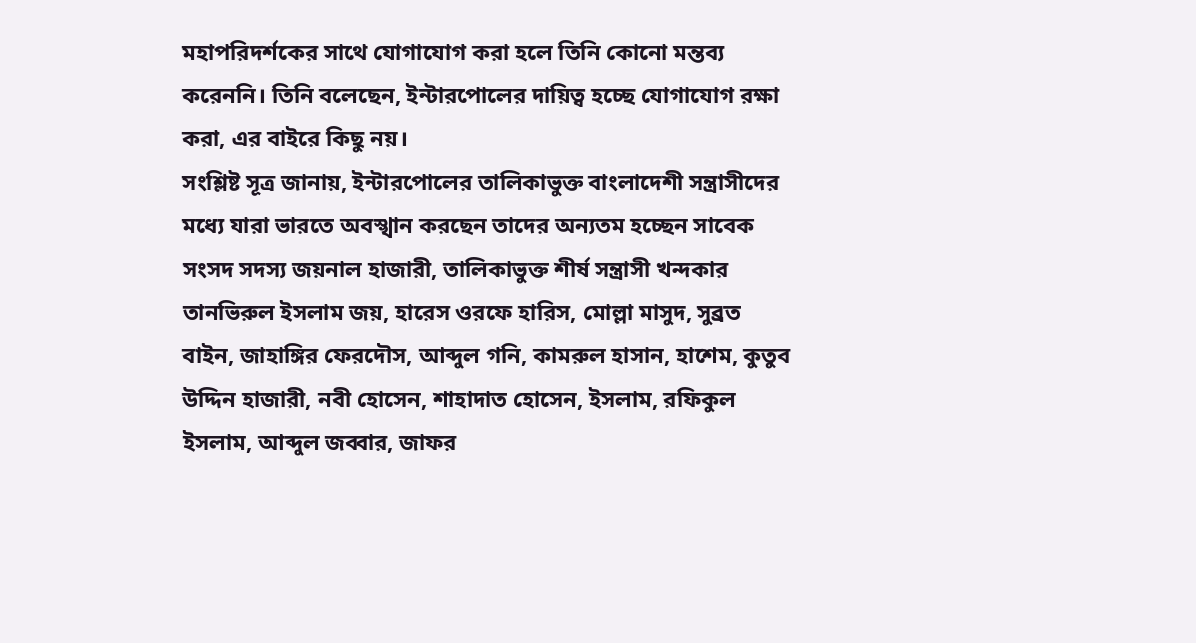মহাপরিদর্শকের সাথে যোগাযোগ করা হলে তিনি কোনো মন্তব্য করেননি। তিনি বলেছেন, ইন্টারপোলের দায়িত্ব হচ্ছে যোগাযোগ রক্ষা করা, এর বাইরে কিছু নয়।
সংশ্লিষ্ট সূত্র জানায়, ইন্টারপোলের তালিকাভুক্ত বাংলাদেশী সন্ত্রাসীদের মধ্যে যারা ভারতে অবস্খান করছেন তাদের অন্যতম হচ্ছেন সাবেক সংসদ সদস্য জয়নাল হাজারী, তালিকাভুক্ত শীর্ষ সন্ত্রাসী খন্দকার তানভিরুল ইসলাম জয়, হারেস ওরফে হারিস, মোল্লা মাসুদ, সুব্রত বাইন, জাহাঙ্গির ফেরদৌস, আব্দুল গনি, কামরুল হাসান, হাশেম, কুতুব উদ্দিন হাজারী, নবী হোসেন, শাহাদাত হোসেন, ইসলাম, রফিকুল ইসলাম, আব্দুল জব্বার, জাফর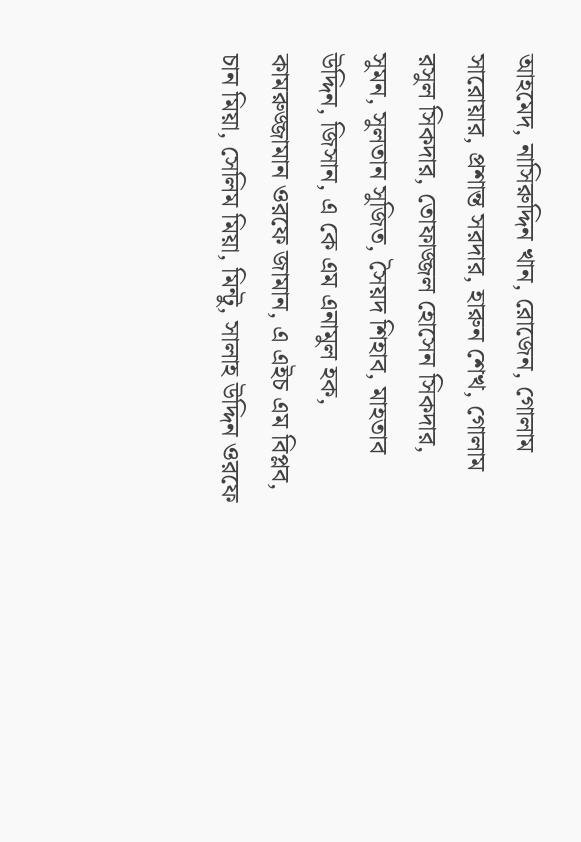আহমেদ, নাসিরুদ্দিন খান, রোজেন, গোলাম সারোয়ার, প্রশান্ত সরদার, হারুন শেখ, গোলাম রসুল সিকদার, তোফাজ্জল হোসেন সিকদার, সুমন, সুলতান সুজিত, সৈয়দ শিহাব, মাহতাব উদ্দিন, জিসান, এ কে এম এনামুল হক, কামরুজ্জামান ওরফে জামান, এ এইচ এম বিপ্লব, চান মিয়া, সেলিম মিয়া, মিন্টু, সালাহ উদ্দিন ওরফে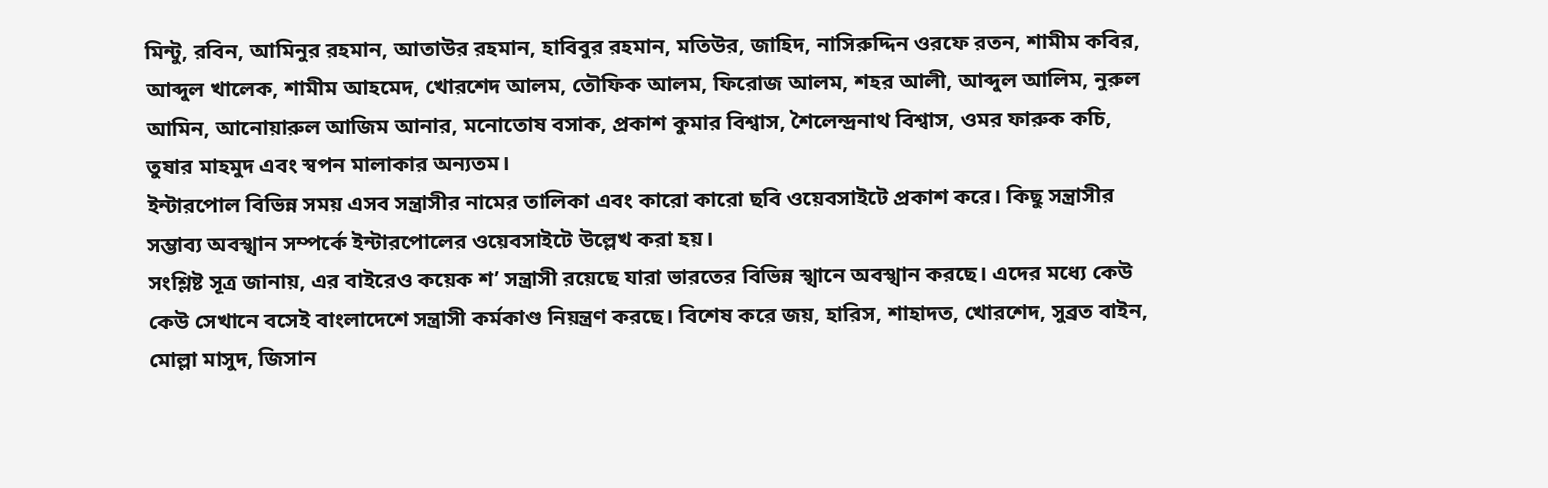মিন্টু, রবিন, আমিনুর রহমান, আতাউর রহমান, হাবিবুর রহমান, মতিউর, জাহিদ, নাসিরুদ্দিন ওরফে রতন, শামীম কবির, আব্দুল খালেক, শামীম আহমেদ, খোরশেদ আলম, তৌফিক আলম, ফিরোজ আলম, শহর আলী, আব্দুল আলিম, নুরুল আমিন, আনোয়ারুল আজিম আনার, মনোতোষ বসাক, প্রকাশ কুমার বিশ্বাস, শৈলেন্দ্রনাথ বিশ্বাস, ওমর ফারুক কচি, তুষার মাহমুদ এবং স্বপন মালাকার অন্যতম।
ইন্টারপোল বিভিন্ন সময় এসব সন্ত্রাসীর নামের তালিকা এবং কারো কারো ছবি ওয়েবসাইটে প্রকাশ করে। কিছু সন্ত্রাসীর সম্ভাব্য অবস্খান সম্পর্কে ইন্টারপোলের ওয়েবসাইটে উল্লেখ করা হয়।
সংশ্লিষ্ট সূত্র জানায়, এর বাইরেও কয়েক শ’ সন্ত্রাসী রয়েছে যারা ভারতের বিভিন্ন স্খানে অবস্খান করছে। এদের মধ্যে কেউ কেউ সেখানে বসেই বাংলাদেশে সন্ত্রাসী কর্মকাণ্ড নিয়ন্ত্রণ করছে। বিশেষ করে জয়, হারিস, শাহাদত, খোরশেদ, সুব্রত বাইন, মোল্লা মাসুদ, জিসান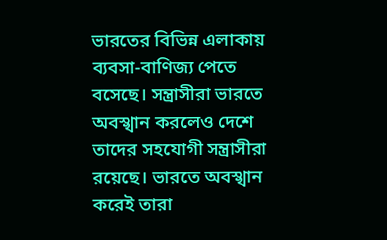ভারতের বিভিন্ন এলাকায় ব্যবসা-বাণিজ্য পেতে বসেছে। সন্ত্রাসীরা ভারতে অবস্খান করলেও দেশে তাদের সহযোগী সন্ত্রাসীরা রয়েছে। ভারতে অবস্খান করেই তারা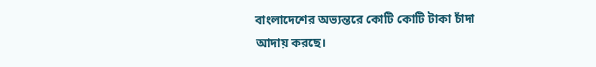বাংলাদেশের অভ্যন্তরে কোটি কোটি টাকা চাঁদা আদায় করছে।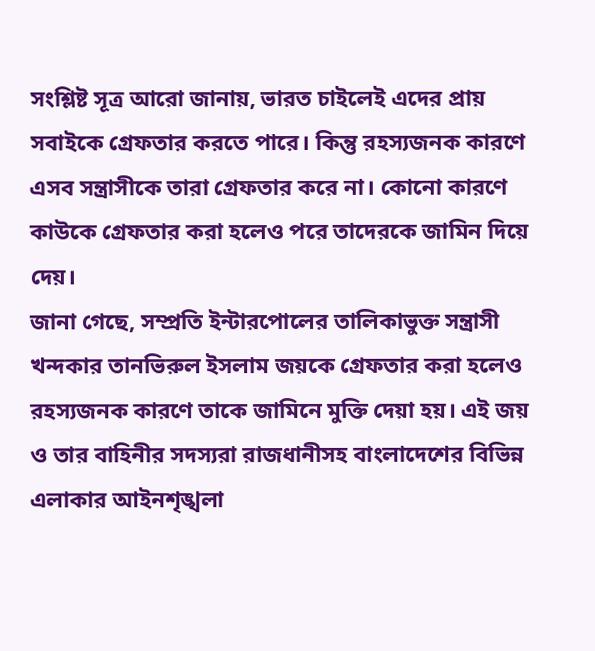সংশ্লিষ্ট সূত্র আরো জানায়, ভারত চাইলেই এদের প্রায় সবাইকে গ্রেফতার করতে পারে। কিন্তু রহস্যজনক কারণে এসব সন্ত্রাসীকে তারা গ্রেফতার করে না। কোনো কারণে কাউকে গ্রেফতার করা হলেও পরে তাদেরকে জামিন দিয়ে দেয়।
জানা গেছে, সম্প্রতি ইন্টারপোলের তালিকাভুক্ত সন্ত্রাসী খন্দকার তানভিরুল ইসলাম জয়কে গ্রেফতার করা হলেও রহস্যজনক কারণে তাকে জামিনে মুক্তি দেয়া হয়। এই জয় ও তার বাহিনীর সদস্যরা রাজধানীসহ বাংলাদেশের বিভিন্ন এলাকার আইনশৃঙ্খলা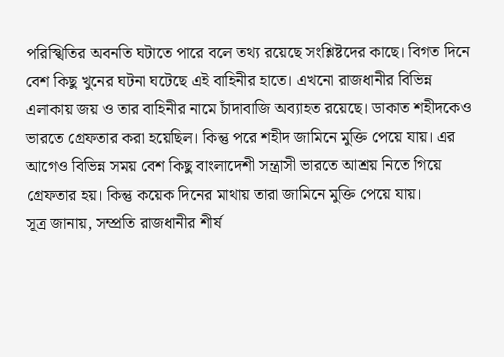পরিস্খিতির অবনতি ঘটাতে পারে বলে তথ্য রয়েছে সংশ্লিষ্টদের কাছে। বিগত দিনে বেশ কিছু খুনের ঘটনা ঘটেছে এই বাহিনীর হাতে। এখনো রাজধানীর বিভিন্ন এলাকায় জয় ও তার বাহিনীর নামে চাঁদাবাজি অব্যাহত রয়েছে। ডাকাত শহীদকেও ভারতে গ্রেফতার করা হয়েছিল। কিন্তু পরে শহীদ জামিনে মুক্তি পেয়ে যায়। এর আগেও বিভিন্ন সময় বেশ কিছু বাংলাদেশী সন্ত্রাসী ভারতে আশ্রয় নিতে গিয়ে গ্রেফতার হয়। কিন্তু কয়েক দিনের মাথায় তারা জামিনে মুক্তি পেয়ে যায়।
সূত্র জানায়, সম্প্রতি রাজধানীর শীর্ষ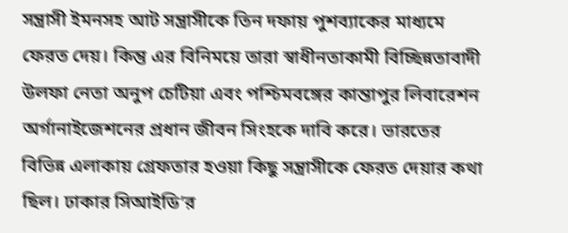সন্ত্রাসী ইমনসহ আট সন্ত্রাসীকে তিন দফায় পুশব্যাকের মাধ্যমে ফেরত দেয়। কিন্তু এর বিনিময়ে তারা স্বাধীনতাকামী বিচ্ছিন্নতাবাদী উলফা নেতা অনুপ চেটিয়া এবং পশ্চিমবঙ্গের কান্তাপুর লিবারেশন অর্গানাইজেশনের প্রধান জীবন সিংহকে দাবি করে। ভারতের বিভিন্ন এলাকায় গ্রেফতার হওয়া কিছু সন্ত্রাসীকে ফেরত দেয়ার কথা ছিল। ঢাকার সিআইডি’র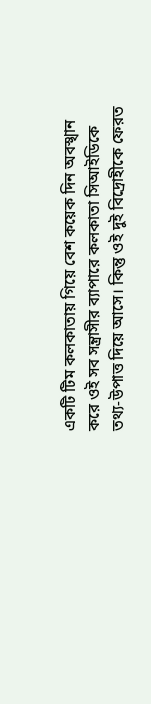একটি টিম কলকাতায় গিয়ে বেশ কয়েক দিন অবস্খান করে ওই সব সন্ত্রাসীর ব্যাপারে কলকাতা সিআইডিকে তথ্য-উপাত্ত দিয়ে আসে। কিন্তু ওই দুই বিদ্রোহীকে ফেরত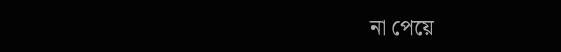না পেয়ে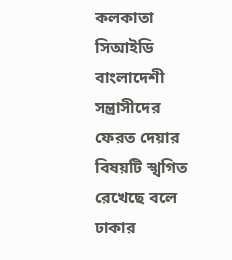কলকাতা সিআইডি বাংলাদেশী সন্ত্রাসীদের ফেরত দেয়ার বিষয়টি স্খগিত রেখেছে বলে ঢাকার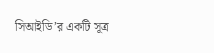সিআইডি’র একটি সূত্র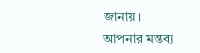জানায়।
আপনার মন্তব্য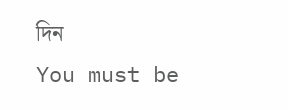দিন
You must be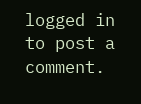logged in to post a comment.